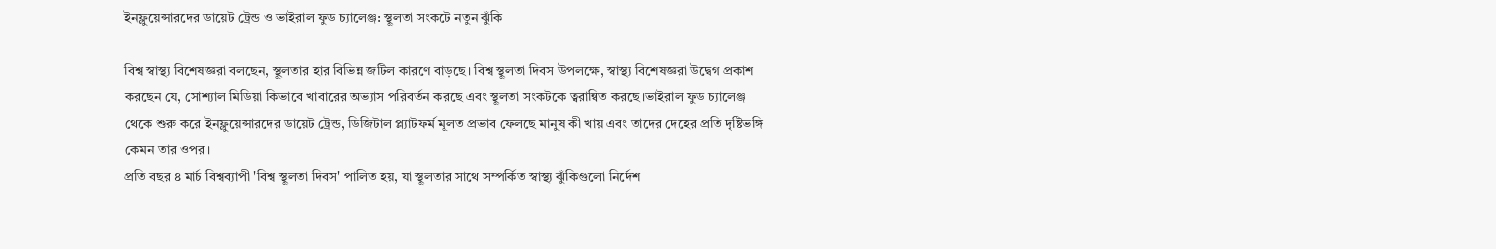ইনফ্লুয়েন্সারদের ডায়েট ট্রেন্ড ও ভাইরাল ফুড চ্যালেঞ্জ: স্থূলতা সংকটে নতুন ঝুঁকি

বিশ্ব স্বাস্থ্য বিশেষজ্ঞরা বলছেন, স্থূলতার হার বিভিন্ন জটিল কারণে বাড়ছে। বিশ্ব স্থূলতা দিবস উপলক্ষে, স্বাস্থ্য বিশেষজ্ঞরা উদ্বেগ প্রকাশ করছেন যে, সোশ্যাল মিডিয়া কিভাবে খাবারের অভ্যাস পরিবর্তন করছে এবং স্থূলতা সংকটকে ত্বরান্বিত করছে।ভাইরাল ফুড চ্যালেঞ্জ থেকে শুরু করে ইনফ্লুয়েন্সারদের ডায়েট ট্রেন্ড, ডিজিটাল প্ল্যাটফর্ম মূলত প্রভাব ফেলছে মানুষ কী খায় এবং তাদের দেহের প্রতি দৃষ্টিভঙ্গি কেমন তার ওপর।
প্রতি বছর ৪ মার্চ বিশ্বব্যাপী 'বিশ্ব স্থূলতা দিবস' পালিত হয়, যা স্থূলতার সাথে সম্পর্কিত স্বাস্থ্য ঝুঁকিগুলো নির্দেশ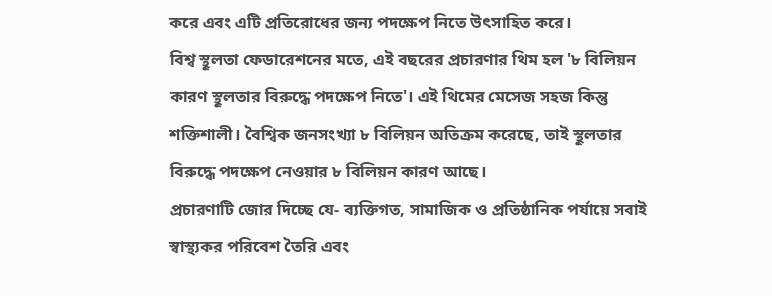করে এবং এটি প্রতিরোধের জন্য পদক্ষেপ নিতে উৎসাহিত করে।
বিশ্ব স্থূলতা ফেডারেশনের মতে, এই বছরের প্রচারণার থিম হল '৮ বিলিয়ন কারণ স্থূলতার বিরুদ্ধে পদক্ষেপ নিতে'। এই থিমের মেসেজ সহজ কিন্তু শক্তিশালী। বৈশ্বিক জনসংখ্যা ৮ বিলিয়ন অতিক্রম করেছে, তাই স্থূলতার বিরুদ্ধে পদক্ষেপ নেওয়ার ৮ বিলিয়ন কারণ আছে।
প্রচারণাটি জোর দিচ্ছে যে- ব্যক্তিগত, সামাজিক ও প্রতিষ্ঠানিক পর্যায়ে সবাই স্বাস্থ্যকর পরিবেশ তৈরি এবং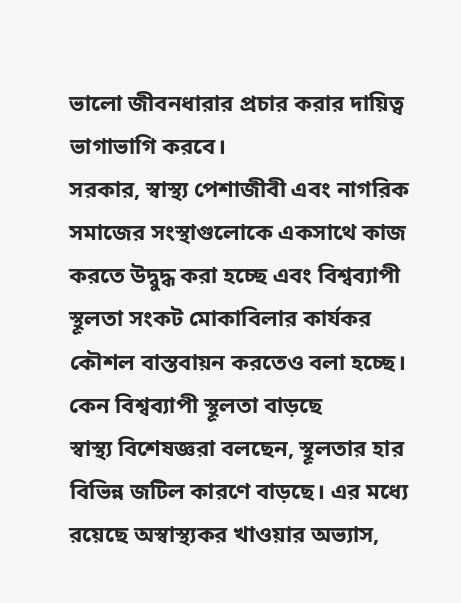ভালো জীবনধারার প্রচার করার দায়িত্ব ভাগাভাগি করবে।
সরকার, স্বাস্থ্য পেশাজীবী এবং নাগরিক সমাজের সংস্থাগুলোকে একসাথে কাজ করতে উদ্বুদ্ধ করা হচ্ছে এবং বিশ্বব্যাপী স্থূলতা সংকট মোকাবিলার কার্যকর কৌশল বাস্তবায়ন করতেও বলা হচ্ছে।
কেন বিশ্বব্যাপী স্থূলতা বাড়ছে
স্বাস্থ্য বিশেষজ্ঞরা বলছেন, স্থূলতার হার বিভিন্ন জটিল কারণে বাড়ছে। এর মধ্যে রয়েছে অস্বাস্থ্যকর খাওয়ার অভ্যাস,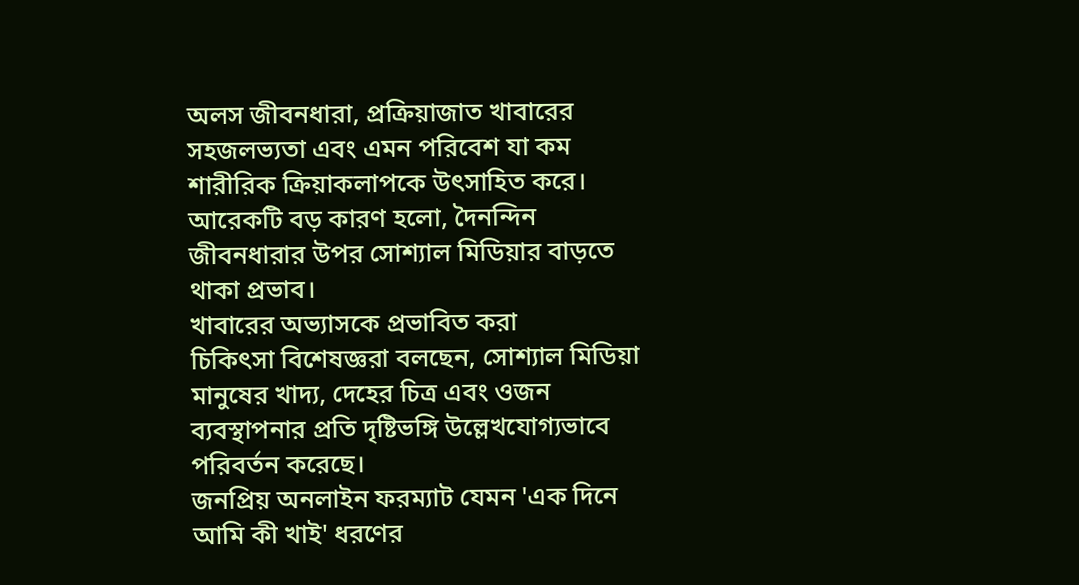অলস জীবনধারা, প্রক্রিয়াজাত খাবারের সহজলভ্যতা এবং এমন পরিবেশ যা কম শারীরিক ক্রিয়াকলাপকে উৎসাহিত করে।
আরেকটি বড় কারণ হলো, দৈনন্দিন জীবনধারার উপর সোশ্যাল মিডিয়ার বাড়তে থাকা প্রভাব।
খাবারের অভ্যাসকে প্রভাবিত করা
চিকিৎসা বিশেষজ্ঞরা বলছেন, সোশ্যাল মিডিয়া মানুষের খাদ্য, দেহের চিত্র এবং ওজন ব্যবস্থাপনার প্রতি দৃষ্টিভঙ্গি উল্লেখযোগ্যভাবে পরিবর্তন করেছে।
জনপ্রিয় অনলাইন ফরম্যাট যেমন 'এক দিনে আমি কী খাই' ধরণের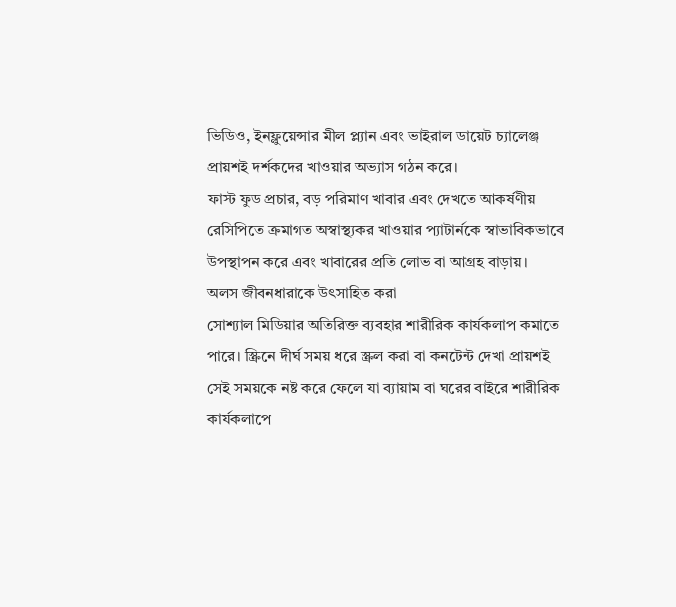ভিডিও, ইনফ্লুয়েন্সার মীল প্ল্যান এবং ভাইরাল ডায়েট চ্যালেঞ্জ প্রায়শই দর্শকদের খাওয়ার অভ্যাস গঠন করে।
ফাস্ট ফুড প্রচার, বড় পরিমাণ খাবার এবং দেখতে আকর্ষণীয় রেসিপিতে ক্রমাগত অস্বাস্থ্যকর খাওয়ার প্যাটার্নকে স্বাভাবিকভাবে উপস্থাপন করে এবং খাবারের প্রতি লোভ বা আগ্রহ বাড়ায়।
অলস জীবনধারাকে উৎসাহিত করা
সোশ্যাল মিডিয়ার অতিরিক্ত ব্যবহার শারীরিক কার্যকলাপ কমাতে পারে। স্ক্রিনে দীর্ঘ সময় ধরে স্ক্রল করা বা কনটেন্ট দেখা প্রায়শই সেই সময়কে নষ্ট করে ফেলে যা ব্যায়াম বা ঘরের বাইরে শারীরিক কার্যকলাপে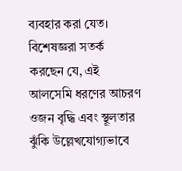ব্যবহার করা যেত।
বিশেষজ্ঞরা সতর্ক করছেন যে, এই আলসেমি ধরণের আচরণ ওজন বৃদ্ধি এবং স্থূলতার ঝুঁকি উল্লেখযোগ্যভাবে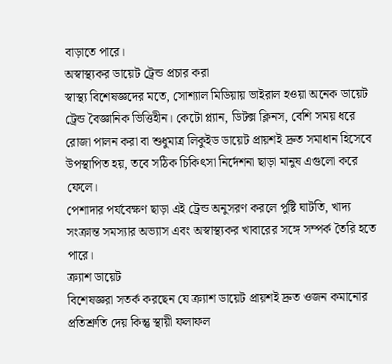বাড়াতে পারে।
অস্বাস্থ্যকর ডায়েট ট্রেন্ড প্রচার করা
স্বাস্থ্য বিশেষজ্ঞদের মতে, সোশ্যাল মিডিয়ায় ভাইরাল হওয়া অনেক ডায়েট ট্রেন্ড বৈজ্ঞানিক ভিত্তিহীন। কেটো প্ল্যান, ডিটক্স ক্লিনস, বেশি সময় ধরে রোজা পালন করা বা শুধুমাত্র লিকুইড ডায়েট প্রায়শই দ্রুত সমাধান হিসেবে উপস্থাপিত হয়, তবে সঠিক চিকিৎসা নির্দেশনা ছাড়া মানুষ এগুলো করে ফেলে।
পেশাদার পর্যবেক্ষণ ছাড়া এই ট্রেন্ড অনুসরণ করলে পুষ্টি ঘাটতি, খাদ্য সংক্রান্ত সমস্যার অভ্যাস এবং অস্বাস্থ্যকর খাবারের সঙ্গে সম্পর্ক তৈরি হতে পারে।
ক্র্যাশ ডায়েট
বিশেষজ্ঞরা সতর্ক করছেন যে ক্র্যাশ ডায়েট প্রায়শই দ্রুত ওজন কমানোর প্রতিশ্রুতি দেয় কিন্তু স্থায়ী ফলাফল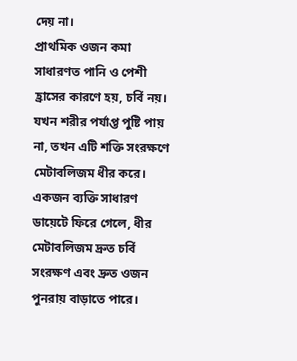দেয় না।
প্রাথমিক ওজন কমা সাধারণত পানি ও পেশী হ্রাসের কারণে হয়, চর্বি নয়। যখন শরীর পর্যাপ্ত পুষ্টি পায় না, তখন এটি শক্তি সংরক্ষণে মেটাবলিজম ধীর করে। একজন ব্যক্তি সাধারণ ডায়েটে ফিরে গেলে, ধীর মেটাবলিজম দ্রুত চর্বি সংরক্ষণ এবং দ্রুত ওজন পুনরায় বাড়াতে পারে।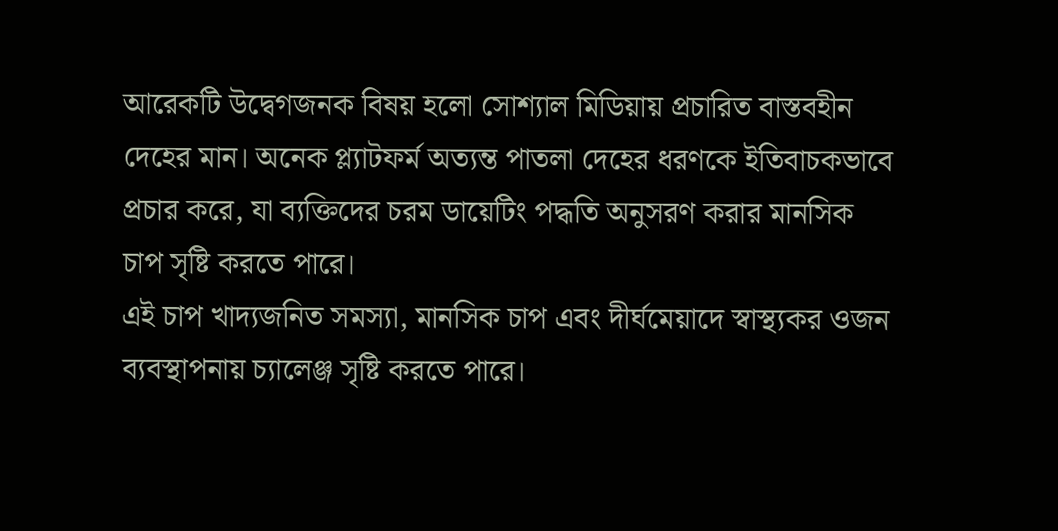আরেকটি উদ্বেগজনক বিষয় হলো সোশ্যাল মিডিয়ায় প্রচারিত বাস্তবহীন দেহের মান। অনেক প্ল্যাটফর্ম অত্যন্ত পাতলা দেহের ধরণকে ইতিবাচকভাবে প্রচার করে, যা ব্যক্তিদের চরম ডায়েটিং পদ্ধতি অনুসরণ করার মানসিক চাপ সৃষ্টি করতে পারে।
এই চাপ খাদ্যজনিত সমস্যা, মানসিক চাপ এবং দীর্ঘমেয়াদে স্বাস্থ্যকর ওজন ব্যবস্থাপনায় চ্যালেঞ্জ সৃষ্টি করতে পারে।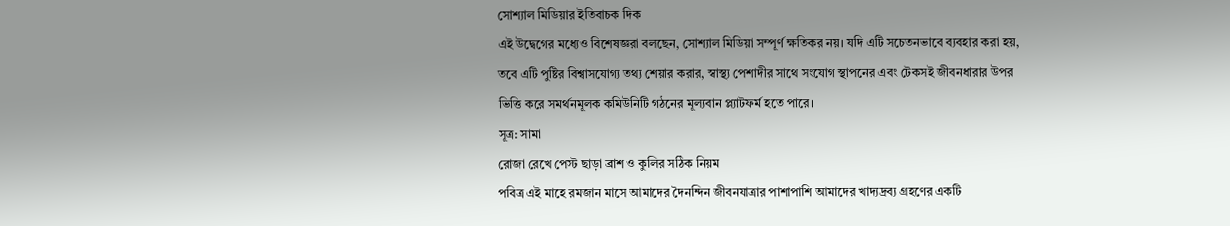সোশ্যাল মিডিয়ার ইতিবাচক দিক
এই উদ্বেগের মধ্যেও বিশেষজ্ঞরা বলছেন, সোশ্যাল মিডিয়া সম্পূর্ণ ক্ষতিকর নয়। যদি এটি সচেতনভাবে ব্যবহার করা হয়, তবে এটি পুষ্টির বিশ্বাসযোগ্য তথ্য শেয়ার করার, স্বাস্থ্য পেশাদীর সাথে সংযোগ স্থাপনের এবং টেকসই জীবনধারার উপর ভিত্তি করে সমর্থনমূলক কমিউনিটি গঠনের মূল্যবান প্ল্যাটফর্ম হতে পারে।
সূত্র: সামা
রোজা রেখে পেস্ট ছাড়া ব্রাশ ও কুলির সঠিক নিয়ম
পবিত্র এই মাহে রমজান মাসে আমাদের দৈনন্দিন জীবনযাত্রার পাশাপাশি আমাদের খাদ্যদ্রব্য গ্রহণের একটি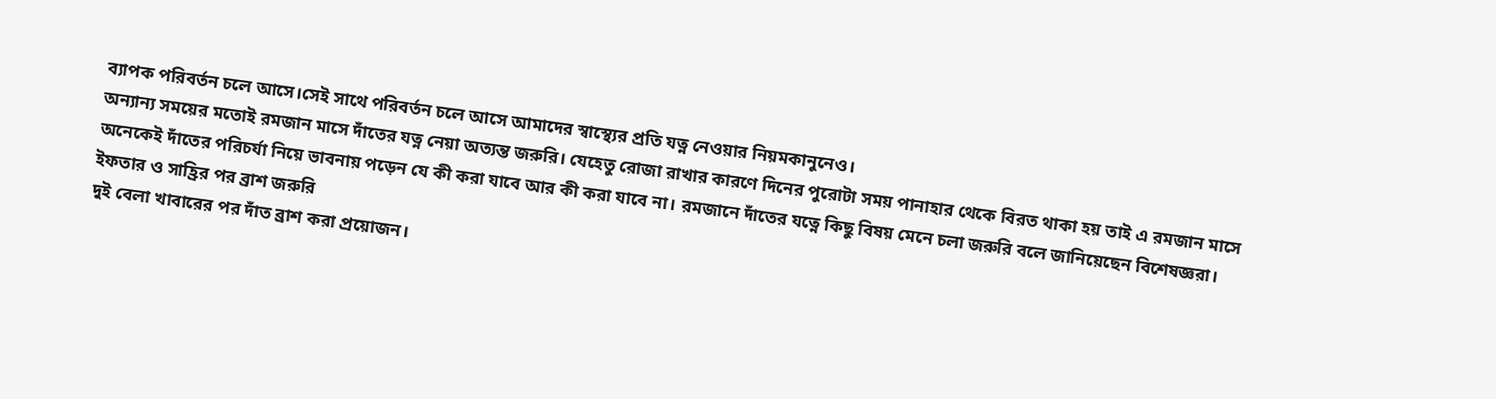ব্যাপক পরিবর্তন চলে আসে।সেই সাথে পরিবর্তন চলে আসে আমাদের স্বাস্থ্যের প্রতি যত্ন নেওয়ার নিয়মকানুনেও।
অন্যান্য সময়ের মতোই রমজান মাসে দাঁতের যত্ন নেয়া অত্যন্ত জরুরি। যেহেতু রোজা রাখার কারণে দিনের পুরোটা সময় পানাহার থেকে বিরত থাকা হয় তাই এ রমজান মাসে অনেকেই দাঁতের পরিচর্যা নিয়ে ভাবনায় পড়েন যে কী করা যাবে আর কী করা যাবে না। রমজানে দাঁতের যত্নে কিছু বিষয় মেনে চলা জরুরি বলে জানিয়েছেন বিশেষজ্ঞরা।
ইফতার ও সাহ্রির পর ব্রাশ জরুরি
দুই বেলা খাবারের পর দাঁত ব্রাশ করা প্রয়োজন।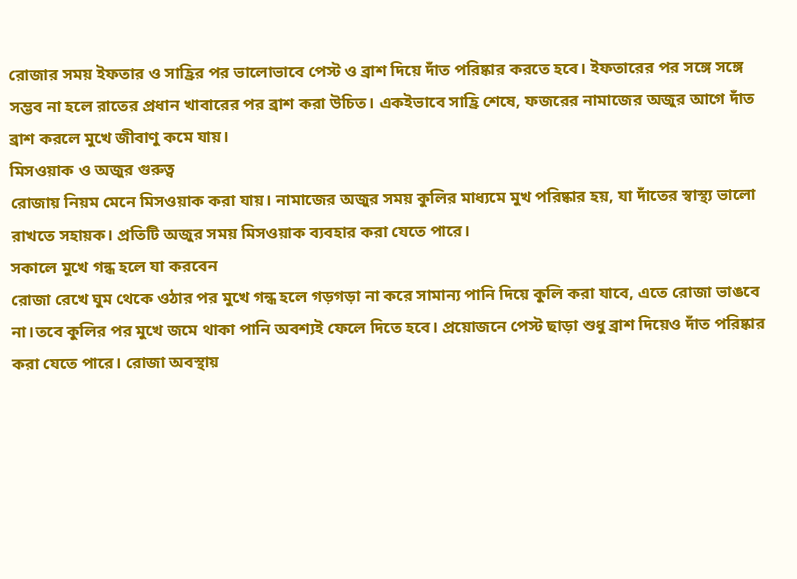রোজার সময় ইফতার ও সাহ্রির পর ভালোভাবে পেস্ট ও ব্রাশ দিয়ে দাঁত পরিষ্কার করতে হবে। ইফতারের পর সঙ্গে সঙ্গে সম্ভব না হলে রাতের প্রধান খাবারের পর ব্রাশ করা উচিত। একইভাবে সাহ্রি শেষে, ফজরের নামাজের অজুর আগে দাঁত ব্রাশ করলে মুখে জীবাণু কমে যায়।
মিসওয়াক ও অজুর গুরুত্ব
রোজায় নিয়ম মেনে মিসওয়াক করা যায়। নামাজের অজুর সময় কুলির মাধ্যমে মুখ পরিষ্কার হয়, যা দাঁতের স্বাস্থ্য ভালো রাখতে সহায়ক। প্রতিটি অজুর সময় মিসওয়াক ব্যবহার করা যেতে পারে।
সকালে মুখে গন্ধ হলে যা করবেন
রোজা রেখে ঘুম থেকে ওঠার পর মুখে গন্ধ হলে গড়গড়া না করে সামান্য পানি দিয়ে কুলি করা যাবে, এতে রোজা ভাঙবে না।তবে কুলির পর মুখে জমে থাকা পানি অবশ্যই ফেলে দিতে হবে। প্রয়োজনে পেস্ট ছাড়া শুধু ব্রাশ দিয়েও দাঁত পরিষ্কার করা যেতে পারে। রোজা অবস্থায়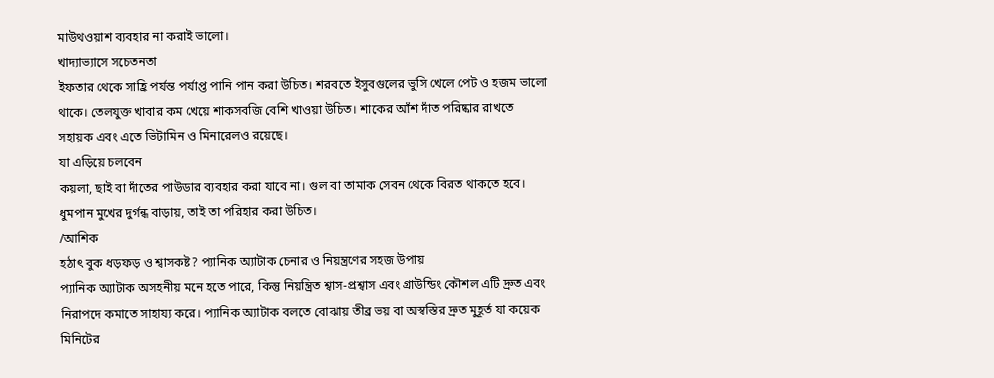মাউথওয়াশ ব্যবহার না করাই ভালো।
খাদ্যাভ্যাসে সচেতনতা
ইফতার থেকে সাহ্রি পর্যন্ত পর্যাপ্ত পানি পান করা উচিত। শরবতে ইসুবগুলের ভুসি খেলে পেট ও হজম ভালো থাকে। তেলযুক্ত খাবার কম খেয়ে শাকসবজি বেশি খাওয়া উচিত। শাকের আঁশ দাঁত পরিষ্কার রাখতে সহায়ক এবং এতে ভিটামিন ও মিনারেলও রয়েছে।
যা এড়িয়ে চলবেন
কয়লা, ছাই বা দাঁতের পাউডার ব্যবহার করা যাবে না। গুল বা তামাক সেবন থেকে বিরত থাকতে হবে। ধুমপান মুখের দুর্গন্ধ বাড়ায়, তাই তা পরিহার করা উচিত।
/আশিক
হঠাৎ বুক ধড়ফড় ও শ্বাসকষ্ট? প্যানিক অ্যাটাক চেনার ও নিয়ন্ত্রণের সহজ উপায়
প্যানিক অ্যাটাক অসহনীয় মনে হতে পারে, কিন্তু নিয়ন্ত্রিত শ্বাস-প্রশ্বাস এবং গ্রাউন্ডিং কৌশল এটি দ্রুত এবং নিরাপদে কমাতে সাহায্য করে। প্যানিক অ্যাটাক বলতে বোঝায় তীব্র ভয় বা অস্বস্তির দ্রুত মুহূর্ত যা কয়েক মিনিটের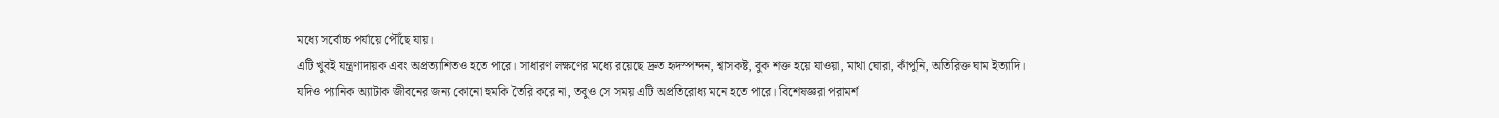মধ্যে সর্বোচ্চ পর্যায়ে পৌঁছে যায়।
এটি খুবই যন্ত্রণাদায়ক এবং অপ্রত্যাশিতও হতে পারে। সাধারণ লক্ষণের মধ্যে রয়েছে দ্রুত হৃদস্পন্দন, শ্বাসকষ্ট, বুক শক্ত হয়ে যাওয়া, মাথা ঘোরা, কাঁপুনি, অতিরিক্ত ঘাম ইত্যাদি।
যদিও প্যানিক অ্যাটাক জীবনের জন্য কোনো হুমকি তৈরি করে না, তবুও সে সময় এটি অপ্রতিরোধ্য মনে হতে পারে। বিশেষজ্ঞরা পরামর্শ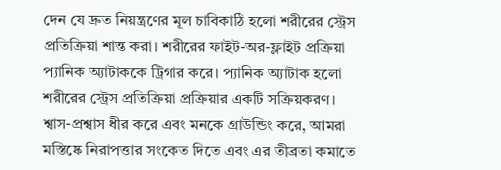দেন যে দ্রুত নিয়ন্ত্রণের মূল চাবিকাঠি হলো শরীরের স্ট্রেস প্রতিক্রিয়া শান্ত করা। শরীরের ফাইট-অর-ফ্লাইট প্রক্রিয়া প্যানিক অ্যাটাককে ট্রিগার করে। প্যানিক অ্যাটাক হলো শরীরের স্ট্রেস প্রতিক্রিয়া প্রক্রিয়ার একটি সক্রিয়করণ। শ্বাস-প্রশ্বাস ধীর করে এবং মনকে গ্রাউন্ডিং করে, আমরা মস্তিষ্কে নিরাপত্তার সংকেত দিতে এবং এর তীব্রতা কমাতে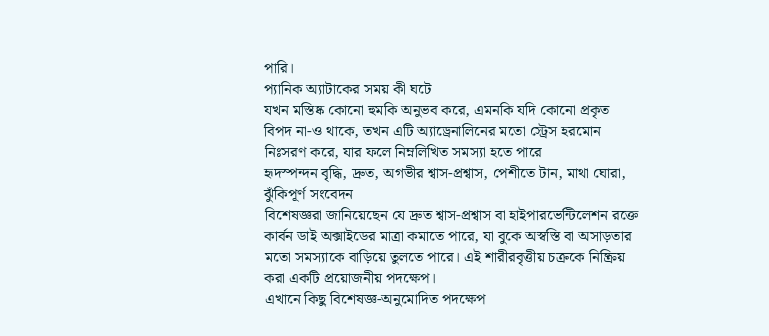পারি।
প্যানিক অ্যাটাকের সময় কী ঘটে
যখন মস্তিষ্ক কোনো হুমকি অনুভব করে, এমনকি যদি কোনো প্রকৃত বিপদ না-ও থাকে, তখন এটি অ্যাড্রেনালিনের মতো স্ট্রেস হরমোন নিঃসরণ করে, যার ফলে নিম্নলিখিত সমস্যা হতে পারে
হৃদস্পন্দন বৃদ্ধি, দ্রুত, অগভীর শ্বাস-প্রশ্বাস, পেশীতে টান, মাথা ঘোরা, ঝুঁকিপূর্ণ সংবেদন
বিশেষজ্ঞরা জানিয়েছেন যে দ্রুত শ্বাস-প্রশ্বাস বা হাইপারভেন্টিলেশন রক্তে কার্বন ডাই অক্সাইডের মাত্রা কমাতে পারে, যা বুকে অস্বস্তি বা অসাড়তার মতো সমস্যাকে বাড়িয়ে তুলতে পারে। এই শারীরবৃত্তীয় চক্রকে নিষ্ক্রিয় করা একটি প্রয়োজনীয় পদক্ষেপ।
এখানে কিছু বিশেষজ্ঞ-অনুমোদিত পদক্ষেপ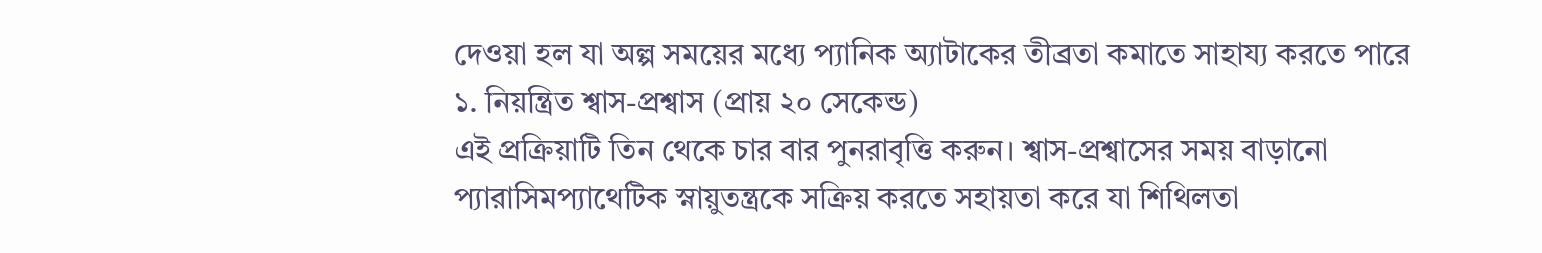দেওয়া হল যা অল্প সময়ের মধ্যে প্যানিক অ্যাটাকের তীব্রতা কমাতে সাহায্য করতে পারে
১. নিয়ন্ত্রিত শ্বাস-প্রশ্বাস (প্রায় ২০ সেকেন্ড)
এই প্রক্রিয়াটি তিন থেকে চার বার পুনরাবৃত্তি করুন। শ্বাস-প্রশ্বাসের সময় বাড়ানো প্যারাসিমপ্যাথেটিক স্নায়ুতন্ত্রকে সক্রিয় করতে সহায়তা করে যা শিথিলতা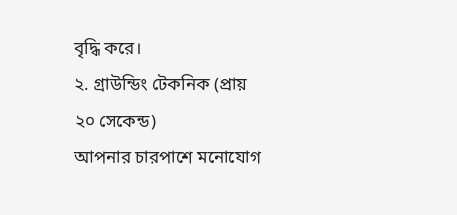বৃদ্ধি করে।
২. গ্রাউন্ডিং টেকনিক (প্রায় ২০ সেকেন্ড)
আপনার চারপাশে মনোযোগ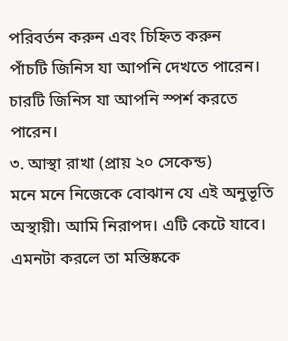পরিবর্তন করুন এবং চিহ্নিত করুন
পাঁচটি জিনিস যা আপনি দেখতে পারেন।
চারটি জিনিস যা আপনি স্পর্শ করতে পারেন।
৩. আস্থা রাখা (প্রায় ২০ সেকেন্ড)
মনে মনে নিজেকে বোঝান যে এই অনুভূতি অস্থায়ী। আমি নিরাপদ। এটি কেটে যাবে। এমনটা করলে তা মস্তিষ্ককে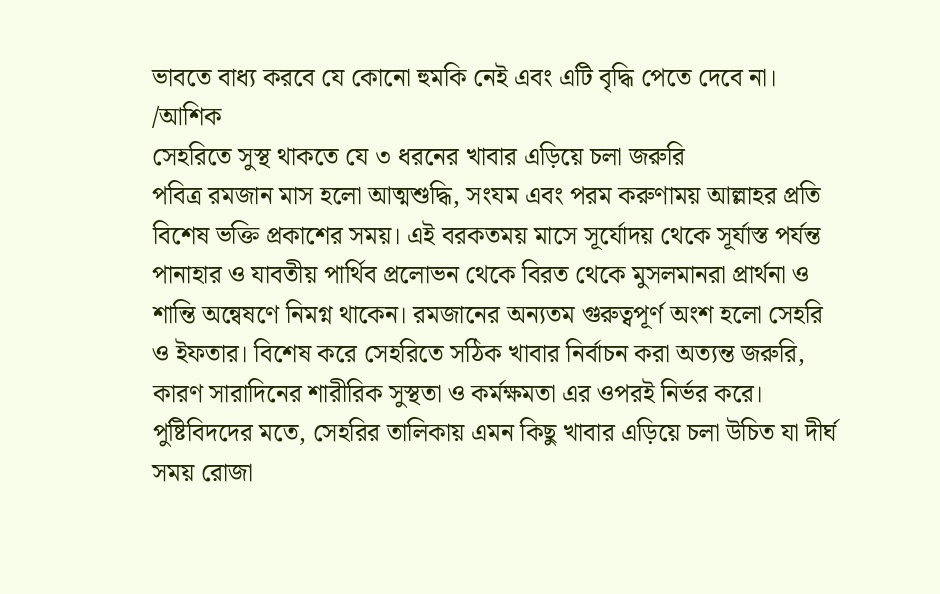ভাবতে বাধ্য করবে যে কোনো হুমকি নেই এবং এটি বৃদ্ধি পেতে দেবে না।
/আশিক
সেহরিতে সুস্থ থাকতে যে ৩ ধরনের খাবার এড়িয়ে চলা জরুরি
পবিত্র রমজান মাস হলো আত্মশুদ্ধি, সংযম এবং পরম করুণাময় আল্লাহর প্রতি বিশেষ ভক্তি প্রকাশের সময়। এই বরকতময় মাসে সূর্যোদয় থেকে সূর্যাস্ত পর্যন্ত পানাহার ও যাবতীয় পার্থিব প্রলোভন থেকে বিরত থেকে মুসলমানরা প্রার্থনা ও শান্তি অন্বেষণে নিমগ্ন থাকেন। রমজানের অন্যতম গুরুত্বপূর্ণ অংশ হলো সেহরি ও ইফতার। বিশেষ করে সেহরিতে সঠিক খাবার নির্বাচন করা অত্যন্ত জরুরি, কারণ সারাদিনের শারীরিক সুস্থতা ও কর্মক্ষমতা এর ওপরই নির্ভর করে।
পুষ্টিবিদদের মতে, সেহরির তালিকায় এমন কিছু খাবার এড়িয়ে চলা উচিত যা দীর্ঘ সময় রোজা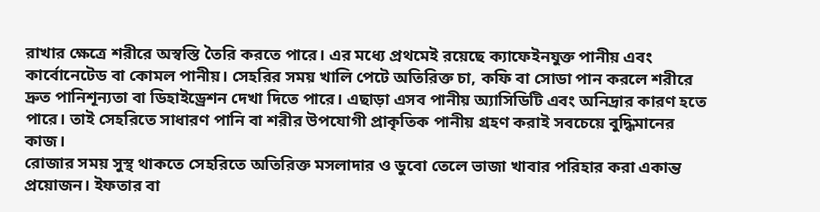রাখার ক্ষেত্রে শরীরে অস্বস্তি তৈরি করতে পারে। এর মধ্যে প্রথমেই রয়েছে ক্যাফেইনযুক্ত পানীয় এবং কার্বোনেটেড বা কোমল পানীয়। সেহরির সময় খালি পেটে অতিরিক্ত চা, কফি বা সোডা পান করলে শরীরে দ্রুত পানিশূন্যতা বা ডিহাইড্রেশন দেখা দিতে পারে। এছাড়া এসব পানীয় অ্যাসিডিটি এবং অনিদ্রার কারণ হতে পারে। তাই সেহরিতে সাধারণ পানি বা শরীর উপযোগী প্রাকৃতিক পানীয় গ্রহণ করাই সবচেয়ে বুদ্ধিমানের কাজ।
রোজার সময় সুস্থ থাকতে সেহরিতে অতিরিক্ত মসলাদার ও ডুবো তেলে ভাজা খাবার পরিহার করা একান্ত প্রয়োজন। ইফতার বা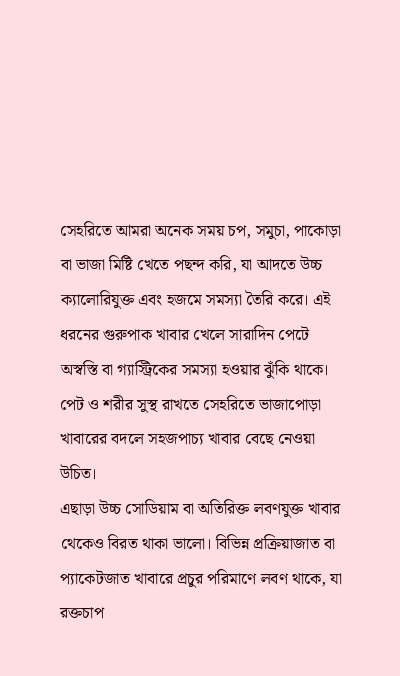সেহরিতে আমরা অনেক সময় চপ, সমুচা, পাকোড়া বা ভাজা মিষ্টি খেতে পছন্দ করি, যা আদতে উচ্চ ক্যালোরিযুক্ত এবং হজমে সমস্যা তৈরি করে। এই ধরনের গুরুপাক খাবার খেলে সারাদিন পেটে অস্বস্তি বা গ্যাস্ট্রিকের সমস্যা হওয়ার ঝুঁকি থাকে। পেট ও শরীর সুস্থ রাখতে সেহরিতে ভাজাপোড়া খাবারের বদলে সহজপাচ্য খাবার বেছে নেওয়া উচিত।
এছাড়া উচ্চ সোডিয়াম বা অতিরিক্ত লবণযুক্ত খাবার থেকেও বিরত থাকা ভালো। বিভিন্ন প্রক্রিয়াজাত বা প্যাকেটজাত খাবারে প্রচুর পরিমাণে লবণ থাকে, যা রক্তচাপ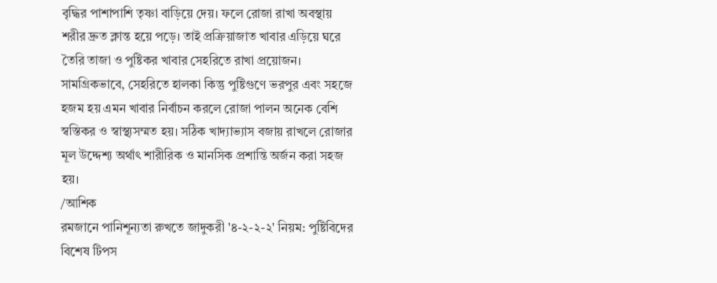বৃদ্ধির পাশাপাশি তৃষ্ণা বাড়িয়ে দেয়। ফলে রোজা রাখা অবস্থায় শরীর দ্রুত ক্লান্ত হয়ে পড়ে। তাই প্রক্রিয়াজাত খাবার এড়িয়ে ঘরে তৈরি তাজা ও পুষ্টিকর খাবার সেহরিতে রাখা প্রয়োজন।
সামগ্রিকভাবে, সেহরিতে হালকা কিন্তু পুষ্টিগুণে ভরপুর এবং সহজে হজম হয় এমন খাবার নির্বাচন করলে রোজা পালন অনেক বেশি স্বস্তিকর ও স্বাস্থ্যসম্মত হয়। সঠিক খাদ্যাভ্যাস বজায় রাখলে রোজার মূল উদ্দেশ্য অর্থাৎ শারীরিক ও মানসিক প্রশান্তি অর্জন করা সহজ হয়।
/আশিক
রমজানে পানিশূন্যতা রুখতে জাদুকরী '৪-২-২-২' নিয়ম: পুষ্টিবিদের বিশেষ টিপস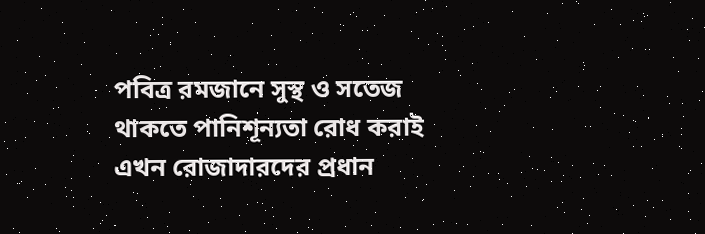পবিত্র রমজানে সুস্থ ও সতেজ থাকতে পানিশূন্যতা রোধ করাই এখন রোজাদারদের প্রধান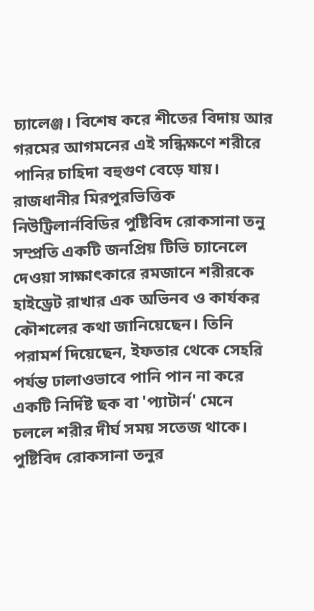চ্যালেঞ্জ। বিশেষ করে শীতের বিদায় আর গরমের আগমনের এই সন্ধিক্ষণে শরীরে পানির চাহিদা বহুগুণ বেড়ে যায়। রাজধানীর মিরপুরভিত্তিক নিউট্রিলার্নবিডির পুষ্টিবিদ রোকসানা তনু সম্প্রতি একটি জনপ্রিয় টিভি চ্যানেলে দেওয়া সাক্ষাৎকারে রমজানে শরীরকে হাইড্রেট রাখার এক অভিনব ও কার্যকর কৌশলের কথা জানিয়েছেন। তিনি পরামর্শ দিয়েছেন, ইফতার থেকে সেহরি পর্যন্ত ঢালাওভাবে পানি পান না করে একটি নির্দিষ্ট ছক বা 'প্যাটার্ন' মেনে চললে শরীর দীর্ঘ সময় সতেজ থাকে।
পুষ্টিবিদ রোকসানা তনুর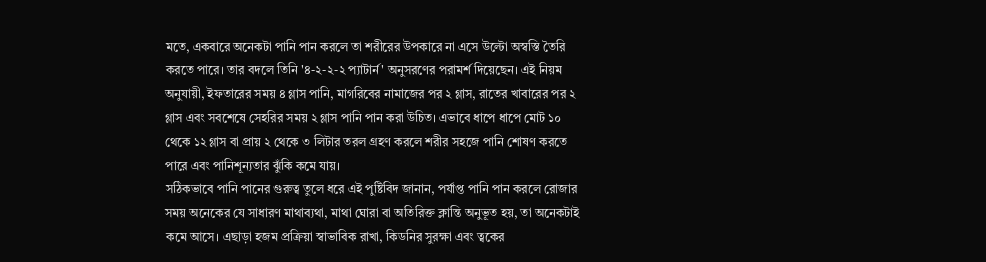মতে, একবারে অনেকটা পানি পান করলে তা শরীরের উপকারে না এসে উল্টো অস্বস্তি তৈরি করতে পারে। তার বদলে তিনি '৪-২-২-২ প্যাটার্ন' অনুসরণের পরামর্শ দিয়েছেন। এই নিয়ম অনুযায়ী, ইফতারের সময় ৪ গ্লাস পানি, মাগরিবের নামাজের পর ২ গ্লাস, রাতের খাবারের পর ২ গ্লাস এবং সবশেষে সেহরির সময় ২ গ্লাস পানি পান করা উচিত। এভাবে ধাপে ধাপে মোট ১০ থেকে ১২ গ্লাস বা প্রায় ২ থেকে ৩ লিটার তরল গ্রহণ করলে শরীর সহজে পানি শোষণ করতে পারে এবং পানিশূন্যতার ঝুঁকি কমে যায়।
সঠিকভাবে পানি পানের গুরুত্ব তুলে ধরে এই পুষ্টিবিদ জানান, পর্যাপ্ত পানি পান করলে রোজার সময় অনেকের যে সাধারণ মাথাব্যথা, মাথা ঘোরা বা অতিরিক্ত ক্লান্তি অনুভূত হয়, তা অনেকটাই কমে আসে। এছাড়া হজম প্রক্রিয়া স্বাভাবিক রাখা, কিডনির সুরক্ষা এবং ত্বকের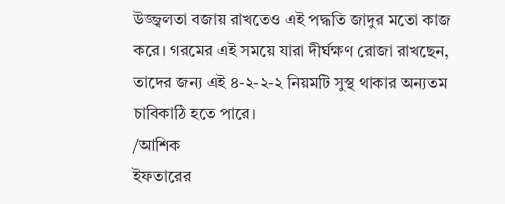উজ্জ্বলতা বজায় রাখতেও এই পদ্ধতি জাদুর মতো কাজ করে। গরমের এই সময়ে যারা দীর্ঘক্ষণ রোজা রাখছেন, তাদের জন্য এই ৪-২-২-২ নিয়মটি সুস্থ থাকার অন্যতম চাবিকাঠি হতে পারে।
/আশিক
ইফতারের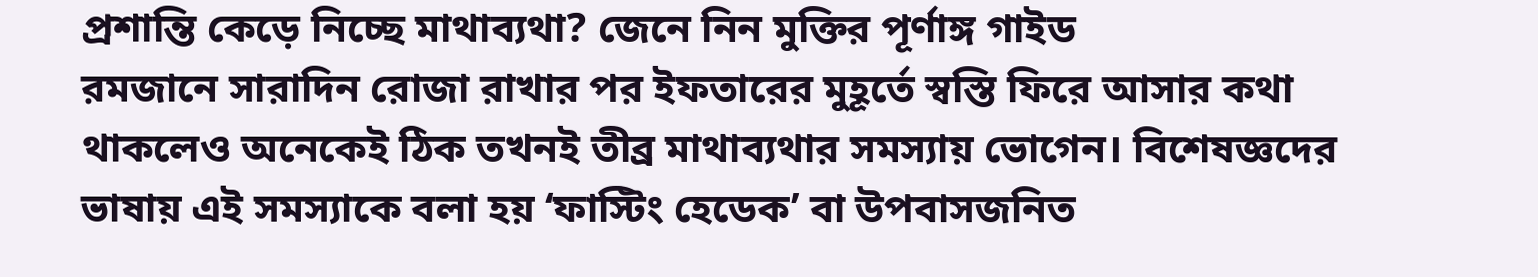প্রশান্তি কেড়ে নিচ্ছে মাথাব্যথা? জেনে নিন মুক্তির পূর্ণাঙ্গ গাইড
রমজানে সারাদিন রোজা রাখার পর ইফতারের মুহূর্তে স্বস্তি ফিরে আসার কথা থাকলেও অনেকেই ঠিক তখনই তীব্র মাথাব্যথার সমস্যায় ভোগেন। বিশেষজ্ঞদের ভাষায় এই সমস্যাকে বলা হয় ‘ফাস্টিং হেডেক’ বা উপবাসজনিত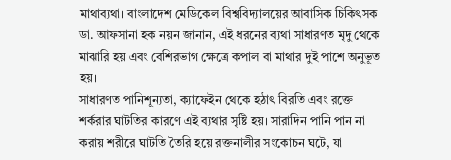মাথাব্যথা। বাংলাদেশ মেডিকেল বিশ্ববিদ্যালয়ের আবাসিক চিকিৎসক ডা. আফসানা হক নয়ন জানান, এই ধরনের ব্যথা সাধারণত মৃদু থেকে মাঝারি হয় এবং বেশিরভাগ ক্ষেত্রে কপাল বা মাথার দুই পাশে অনুভূত হয়।
সাধারণত পানিশূন্যতা, ক্যাফেইন থেকে হঠাৎ বিরতি এবং রক্তে শর্করার ঘাটতির কারণে এই ব্যথার সৃষ্টি হয়। সারাদিন পানি পান না করায় শরীরে ঘাটতি তৈরি হয়ে রক্তনালীর সংকোচন ঘটে, যা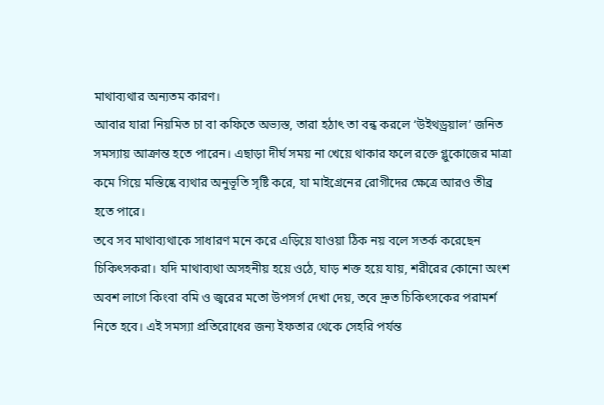মাথাব্যথার অন্যতম কারণ।
আবার যারা নিয়মিত চা বা কফিতে অভ্যস্ত, তারা হঠাৎ তা বন্ধ করলে ‘উইথড্রয়াল’ জনিত সমস্যায় আক্রান্ত হতে পারেন। এছাড়া দীর্ঘ সময় না খেয়ে থাকার ফলে রক্তে গ্লুকোজের মাত্রা কমে গিয়ে মস্তিষ্কে ব্যথার অনুভূতি সৃষ্টি করে, যা মাইগ্রেনের রোগীদের ক্ষেত্রে আরও তীব্র হতে পারে।
তবে সব মাথাব্যথাকে সাধারণ মনে করে এড়িয়ে যাওয়া ঠিক নয় বলে সতর্ক করেছেন চিকিৎসকরা। যদি মাথাব্যথা অসহনীয় হয়ে ওঠে, ঘাড় শক্ত হয়ে যায়, শরীরের কোনো অংশ অবশ লাগে কিংবা বমি ও জ্বরের মতো উপসর্গ দেখা দেয়, তবে দ্রুত চিকিৎসকের পরামর্শ নিতে হবে। এই সমস্যা প্রতিরোধের জন্য ইফতার থেকে সেহরি পর্যন্ত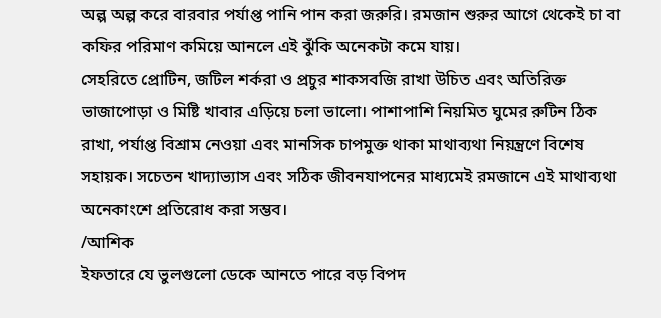অল্প অল্প করে বারবার পর্যাপ্ত পানি পান করা জরুরি। রমজান শুরুর আগে থেকেই চা বা কফির পরিমাণ কমিয়ে আনলে এই ঝুঁকি অনেকটা কমে যায়।
সেহরিতে প্রোটিন, জটিল শর্করা ও প্রচুর শাকসবজি রাখা উচিত এবং অতিরিক্ত ভাজাপোড়া ও মিষ্টি খাবার এড়িয়ে চলা ভালো। পাশাপাশি নিয়মিত ঘুমের রুটিন ঠিক রাখা, পর্যাপ্ত বিশ্রাম নেওয়া এবং মানসিক চাপমুক্ত থাকা মাথাব্যথা নিয়ন্ত্রণে বিশেষ সহায়ক। সচেতন খাদ্যাভ্যাস এবং সঠিক জীবনযাপনের মাধ্যমেই রমজানে এই মাথাব্যথা অনেকাংশে প্রতিরোধ করা সম্ভব।
/আশিক
ইফতারে যে ভুলগুলো ডেকে আনতে পারে বড় বিপদ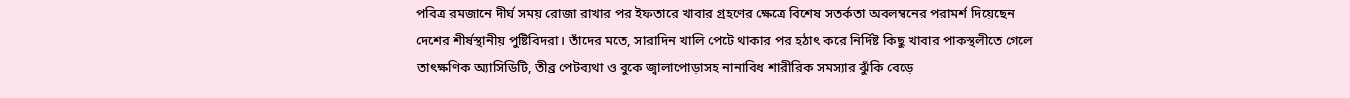পবিত্র রমজানে দীর্ঘ সময় রোজা রাখার পর ইফতারে খাবার গ্রহণের ক্ষেত্রে বিশেষ সতর্কতা অবলম্বনের পরামর্শ দিয়েছেন দেশের শীর্ষস্থানীয় পুষ্টিবিদরা। তাঁদের মতে, সারাদিন খালি পেটে থাকার পর হঠাৎ করে নির্দিষ্ট কিছু খাবার পাকস্থলীতে গেলে তাৎক্ষণিক অ্যাসিডিটি, তীব্র পেটব্যথা ও বুকে জ্বালাপোড়াসহ নানাবিধ শারীরিক সমস্যার ঝুঁকি বেড়ে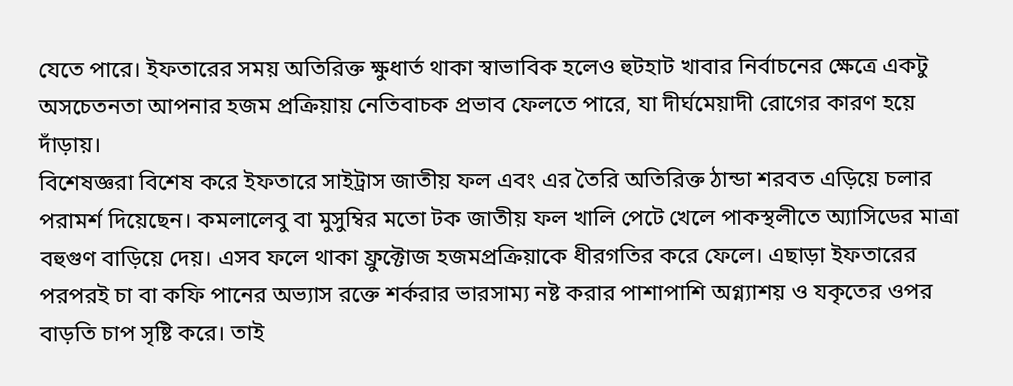যেতে পারে। ইফতারের সময় অতিরিক্ত ক্ষুধার্ত থাকা স্বাভাবিক হলেও হুটহাট খাবার নির্বাচনের ক্ষেত্রে একটু অসচেতনতা আপনার হজম প্রক্রিয়ায় নেতিবাচক প্রভাব ফেলতে পারে, যা দীর্ঘমেয়াদী রোগের কারণ হয়ে দাঁড়ায়।
বিশেষজ্ঞরা বিশেষ করে ইফতারে সাইট্রাস জাতীয় ফল এবং এর তৈরি অতিরিক্ত ঠান্ডা শরবত এড়িয়ে চলার পরামর্শ দিয়েছেন। কমলালেবু বা মুসুম্বির মতো টক জাতীয় ফল খালি পেটে খেলে পাকস্থলীতে অ্যাসিডের মাত্রা বহুগুণ বাড়িয়ে দেয়। এসব ফলে থাকা ফ্রুক্টোজ হজমপ্রক্রিয়াকে ধীরগতির করে ফেলে। এছাড়া ইফতারের পরপরই চা বা কফি পানের অভ্যাস রক্তে শর্করার ভারসাম্য নষ্ট করার পাশাপাশি অগ্ন্যাশয় ও যকৃতের ওপর বাড়তি চাপ সৃষ্টি করে। তাই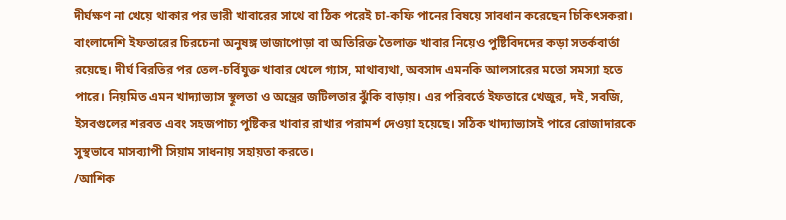দীর্ঘক্ষণ না খেয়ে থাকার পর ভারী খাবারের সাথে বা ঠিক পরেই চা-কফি পানের বিষয়ে সাবধান করেছেন চিকিৎসকরা।
বাংলাদেশি ইফতারের চিরচেনা অনুষঙ্গ ভাজাপোড়া বা অতিরিক্ত তৈলাক্ত খাবার নিয়েও পুষ্টিবিদদের কড়া সতর্কবার্তা রয়েছে। দীর্ঘ বিরতির পর তেল-চর্বিযুক্ত খাবার খেলে গ্যাস, মাথাব্যথা, অবসাদ এমনকি আলসারের মতো সমস্যা হতে পারে। নিয়মিত এমন খাদ্যাভ্যাস স্থূলতা ও অন্ত্রের জটিলতার ঝুঁকি বাড়ায়। এর পরিবর্তে ইফতারে খেজুর, দই, সবজি, ইসবগুলের শরবত এবং সহজপাচ্য পুষ্টিকর খাবার রাখার পরামর্শ দেওয়া হয়েছে। সঠিক খাদ্যাভ্যাসই পারে রোজাদারকে সুস্থভাবে মাসব্যাপী সিয়াম সাধনায় সহায়তা করতে।
/আশিক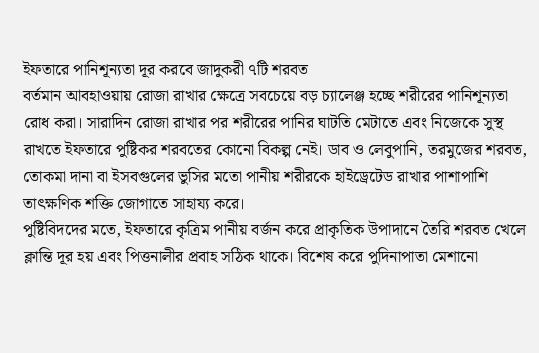ইফতারে পানিশূন্যতা দূর করবে জাদুকরী ৭টি শরবত
বর্তমান আবহাওয়ায় রোজা রাখার ক্ষেত্রে সবচেয়ে বড় চ্যালেঞ্জ হচ্ছে শরীরের পানিশূন্যতা রোধ করা। সারাদিন রোজা রাখার পর শরীরের পানির ঘাটতি মেটাতে এবং নিজেকে সুস্থ রাখতে ইফতারে পুষ্টিকর শরবতের কোনো বিকল্প নেই। ডাব ও লেবুপানি, তরমুজের শরবত, তোকমা দানা বা ইসবগুলের ভুসির মতো পানীয় শরীরকে হাইড্রেটেড রাখার পাশাপাশি তাৎক্ষণিক শক্তি জোগাতে সাহায্য করে।
পুষ্টিবিদদের মতে, ইফতারে কৃত্রিম পানীয় বর্জন করে প্রাকৃতিক উপাদানে তৈরি শরবত খেলে ক্লান্তি দূর হয় এবং পিত্তনালীর প্রবাহ সঠিক থাকে। বিশেষ করে পুদিনাপাতা মেশানো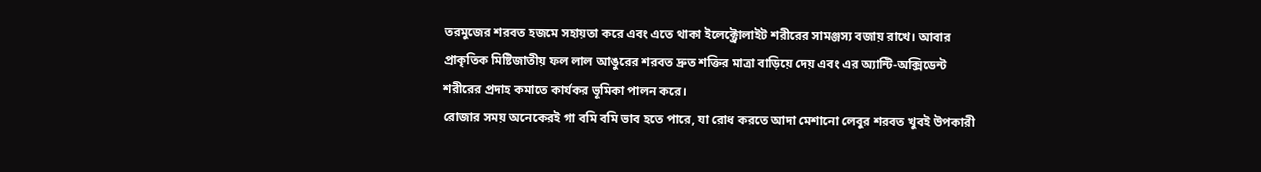তরমুজের শরবত হজমে সহায়তা করে এবং এতে থাকা ইলেক্ট্রোলাইট শরীরের সামঞ্জস্য বজায় রাখে। আবার প্রাকৃতিক মিষ্টিজাতীয় ফল লাল আঙুরের শরবত দ্রুত শক্তির মাত্রা বাড়িয়ে দেয় এবং এর অ্যান্টি-অক্সিডেন্ট শরীরের প্রদাহ কমাতে কার্যকর ভূমিকা পালন করে।
রোজার সময় অনেকেরই গা বমি বমি ভাব হতে পারে, যা রোধ করতে আদা মেশানো লেবুর শরবত খুবই উপকারী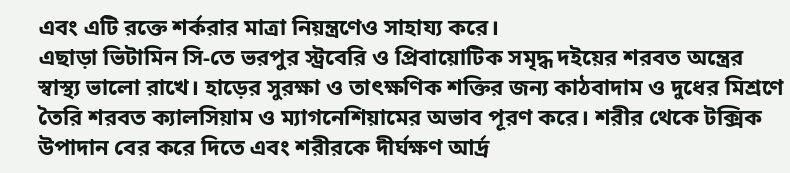এবং এটি রক্তে শর্করার মাত্রা নিয়ন্ত্রণেও সাহায্য করে।
এছাড়া ভিটামিন সি-তে ভরপুর স্ট্রবেরি ও প্রিবায়োটিক সমৃদ্ধ দইয়ের শরবত অন্ত্রের স্বাস্থ্য ভালো রাখে। হাড়ের সুরক্ষা ও তাৎক্ষণিক শক্তির জন্য কাঠবাদাম ও দুধের মিশ্রণে তৈরি শরবত ক্যালসিয়াম ও ম্যাগনেশিয়ামের অভাব পূরণ করে। শরীর থেকে টক্সিক উপাদান বের করে দিতে এবং শরীরকে দীর্ঘক্ষণ আর্দ্র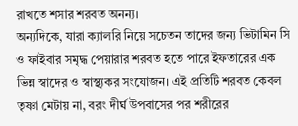রাখতে শসার শরবত অনন্য।
অন্যদিকে, যারা ক্যালরি নিয়ে সচেতন তাদের জন্য ভিটামিন সি ও ফাইবার সমৃদ্ধ পেয়ারার শরবত হতে পারে ইফতারের এক ভিন্ন স্বাদের ও স্বাস্থ্যকর সংযোজন। এই প্রতিটি শরবত কেবল তৃষ্ণা মেটায় না, বরং দীর্ঘ উপবাসের পর শরীরের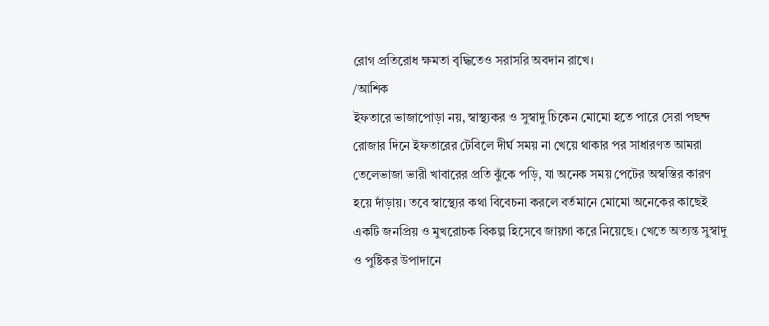রোগ প্রতিরোধ ক্ষমতা বৃদ্ধিতেও সরাসরি অবদান রাখে।
/আশিক
ইফতারে ভাজাপোড়া নয়, স্বাস্থ্যকর ও সুস্বাদু চিকেন মোমো হতে পারে সেরা পছন্দ
রোজার দিনে ইফতারের টেবিলে দীর্ঘ সময় না খেয়ে থাকার পর সাধারণত আমরা তেলেভাজা ভারী খাবারের প্রতি ঝুঁকে পড়ি, যা অনেক সময় পেটের অস্বস্তির কারণ হয়ে দাঁড়ায়। তবে স্বাস্থ্যের কথা বিবেচনা করলে বর্তমানে মোমো অনেকের কাছেই একটি জনপ্রিয় ও মুখরোচক বিকল্প হিসেবে জায়গা করে নিয়েছে। খেতে অত্যন্ত সুস্বাদু ও পুষ্টিকর উপাদানে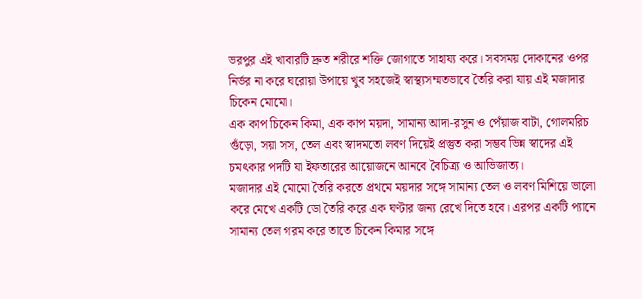ভরপুর এই খাবারটি দ্রুত শরীরে শক্তি জোগাতে সাহায্য করে। সবসময় দোকানের ওপর নির্ভর না করে ঘরোয়া উপায়ে খুব সহজেই স্বাস্থ্যসম্মতভাবে তৈরি করা যায় এই মজাদার চিকেন মোমো।
এক কাপ চিকেন কিমা, এক কাপ ময়দা, সামান্য আদা-রসুন ও পেঁয়াজ বাটা, গোলমরিচ গুঁড়ো, সয়া সস, তেল এবং স্বাদমতো লবণ দিয়েই প্রস্তুত করা সম্ভব ভিন্ন স্বাদের এই চমৎকার পদটি যা ইফতারের আয়োজনে আনবে বৈচিত্র্য ও আভিজাত্য।
মজাদার এই মোমো তৈরি করতে প্রথমে ময়দার সঙ্গে সামান্য তেল ও লবণ মিশিয়ে ভালো করে মেখে একটি ডো তৈরি করে এক ঘণ্টার জন্য রেখে দিতে হবে। এরপর একটি প্যানে সামান্য তেল গরম করে তাতে চিকেন কিমার সঙ্গে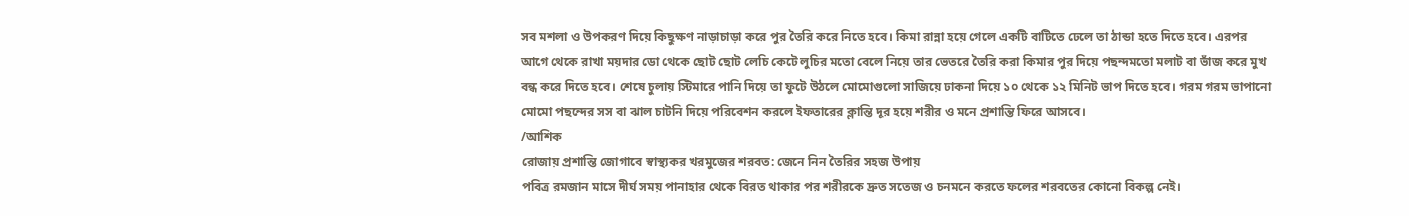সব মশলা ও উপকরণ দিয়ে কিছুক্ষণ নাড়াচাড়া করে পুর তৈরি করে নিতে হবে। কিমা রান্না হয়ে গেলে একটি বাটিতে ঢেলে তা ঠান্ডা হতে দিতে হবে। এরপর আগে থেকে রাখা ময়দার ডো থেকে ছোট ছোট লেচি কেটে লুচির মতো বেলে নিয়ে তার ভেতরে তৈরি করা কিমার পুর দিয়ে পছন্দমতো মলাট বা ভাঁজ করে মুখ বন্ধ করে দিতে হবে। শেষে চুলায় স্টিমারে পানি দিয়ে তা ফুটে উঠলে মোমোগুলো সাজিয়ে ঢাকনা দিয়ে ১০ থেকে ১২ মিনিট ভাপ দিতে হবে। গরম গরম ভাপানো মোমো পছন্দের সস বা ঝাল চাটনি দিয়ে পরিবেশন করলে ইফতারের ক্লান্তি দূর হয়ে শরীর ও মনে প্রশান্তি ফিরে আসবে।
/আশিক
রোজায় প্রশান্তি জোগাবে স্বাস্থ্যকর খরমুজের শরবত: জেনে নিন তৈরির সহজ উপায়
পবিত্র রমজান মাসে দীর্ঘ সময় পানাহার থেকে বিরত থাকার পর শরীরকে দ্রুত সতেজ ও চনমনে করতে ফলের শরবতের কোনো বিকল্প নেই।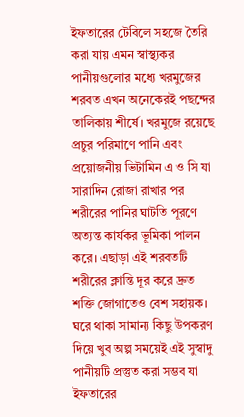ইফতারের টেবিলে সহজে তৈরি করা যায় এমন স্বাস্থ্যকর পানীয়গুলোর মধ্যে খরমুজের শরবত এখন অনেকেরই পছন্দের তালিকায় শীর্ষে। খরমুজে রয়েছে প্রচুর পরিমাণে পানি এবং প্রয়োজনীয় ভিটামিন এ ও সি যা সারাদিন রোজা রাখার পর শরীরের পানির ঘাটতি পূরণে অত্যন্ত কার্যকর ভূমিকা পালন করে। এছাড়া এই শরবতটি শরীরের ক্লান্তি দূর করে দ্রুত শক্তি জোগাতেও বেশ সহায়ক। ঘরে থাকা সামান্য কিছু উপকরণ দিয়ে খুব অল্প সময়েই এই সুস্বাদু পানীয়টি প্রস্তুত করা সম্ভব যা ইফতারের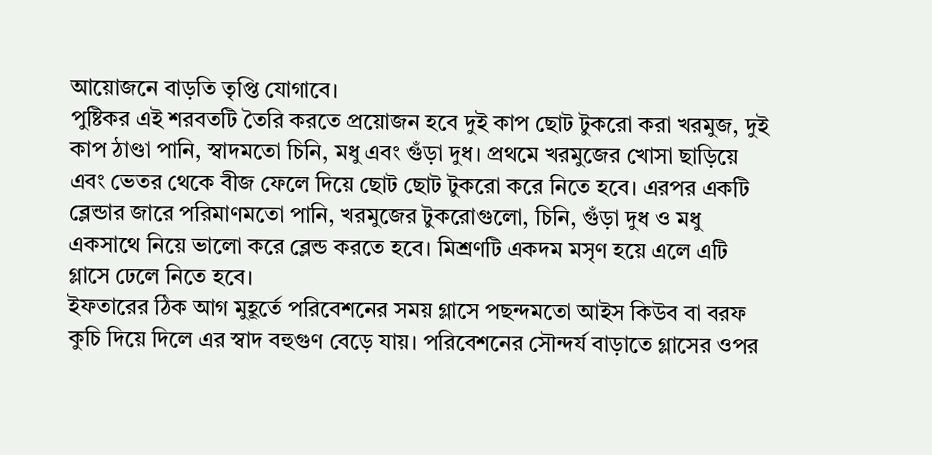আয়োজনে বাড়তি তৃপ্তি যোগাবে।
পুষ্টিকর এই শরবতটি তৈরি করতে প্রয়োজন হবে দুই কাপ ছোট টুকরো করা খরমুজ, দুই কাপ ঠাণ্ডা পানি, স্বাদমতো চিনি, মধু এবং গুঁড়া দুধ। প্রথমে খরমুজের খোসা ছাড়িয়ে এবং ভেতর থেকে বীজ ফেলে দিয়ে ছোট ছোট টুকরো করে নিতে হবে। এরপর একটি ব্লেন্ডার জারে পরিমাণমতো পানি, খরমুজের টুকরোগুলো, চিনি, গুঁড়া দুধ ও মধু একসাথে নিয়ে ভালো করে ব্লেন্ড করতে হবে। মিশ্রণটি একদম মসৃণ হয়ে এলে এটি গ্লাসে ঢেলে নিতে হবে।
ইফতারের ঠিক আগ মুহূর্তে পরিবেশনের সময় গ্লাসে পছন্দমতো আইস কিউব বা বরফ কুচি দিয়ে দিলে এর স্বাদ বহুগুণ বেড়ে যায়। পরিবেশনের সৌন্দর্য বাড়াতে গ্লাসের ওপর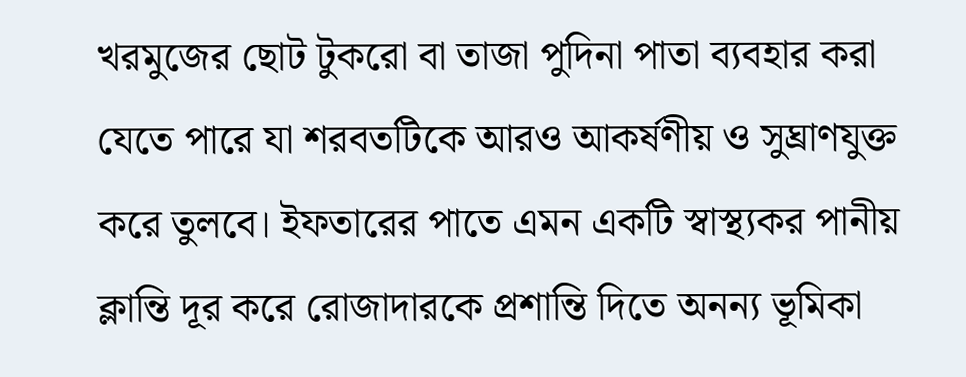খরমুজের ছোট টুকরো বা তাজা পুদিনা পাতা ব্যবহার করা যেতে পারে যা শরবতটিকে আরও আকর্ষণীয় ও সুঘ্রাণযুক্ত করে তুলবে। ইফতারের পাতে এমন একটি স্বাস্থ্যকর পানীয় ক্লান্তি দূর করে রোজাদারকে প্রশান্তি দিতে অনন্য ভূমিকা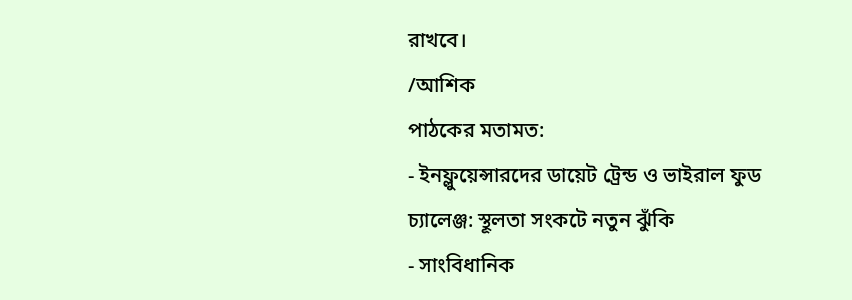রাখবে।
/আশিক
পাঠকের মতামত:
- ইনফ্লুয়েন্সারদের ডায়েট ট্রেন্ড ও ভাইরাল ফুড চ্যালেঞ্জ: স্থূলতা সংকটে নতুন ঝুঁকি
- সাংবিধানিক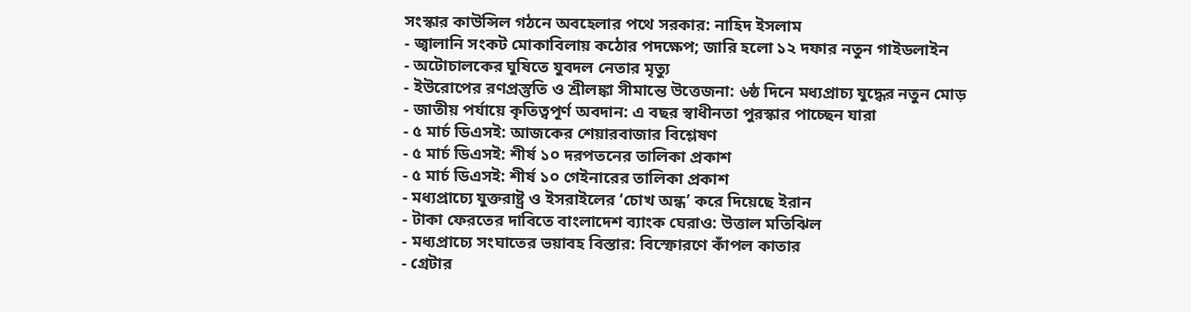সংস্কার কাউন্সিল গঠনে অবহেলার পথে সরকার: নাহিদ ইসলাম
- জ্বালানি সংকট মোকাবিলায় কঠোর পদক্ষেপ; জারি হলো ১২ দফার নতুন গাইডলাইন
- অটোচালকের ঘুষিতে যুবদল নেতার মৃত্যু
- ইউরোপের রণপ্রস্তুতি ও শ্রীলঙ্কা সীমান্তে উত্তেজনা: ৬ষ্ঠ দিনে মধ্যপ্রাচ্য যুদ্ধের নতুন মোড়
- জাতীয় পর্যায়ে কৃতিত্বপূর্ণ অবদান: এ বছর স্বাধীনতা পুরস্কার পাচ্ছেন যারা
- ৫ মার্চ ডিএসই: আজকের শেয়ারবাজার বিশ্লেষণ
- ৫ মার্চ ডিএসই: শীর্ষ ১০ দরপতনের তালিকা প্রকাশ
- ৫ মার্চ ডিএসই: শীর্ষ ১০ গেইনারের তালিকা প্রকাশ
- মধ্যপ্রাচ্যে যুক্তরাষ্ট্র ও ইসরাইলের ‘চোখ অন্ধ’ করে দিয়েছে ইরান
- টাকা ফেরতের দাবিতে বাংলাদেশ ব্যাংক ঘেরাও: উত্তাল মতিঝিল
- মধ্যপ্রাচ্যে সংঘাতের ভয়াবহ বিস্তার: বিস্ফোরণে কাঁপল কাতার
- গ্রেটার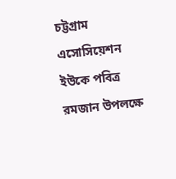চট্টগ্রাম এসোসিয়েশন ইউকে পবিত্র রমজান উপলক্ষে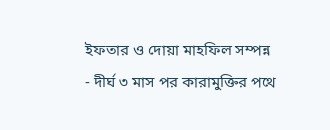ইফতার ও দোয়া মাহফিল সম্পন্ন
- দীর্ঘ ৩ মাস পর কারামুক্তির পথে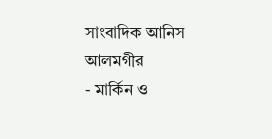সাংবাদিক আনিস আলমগীর
- মার্কিন ও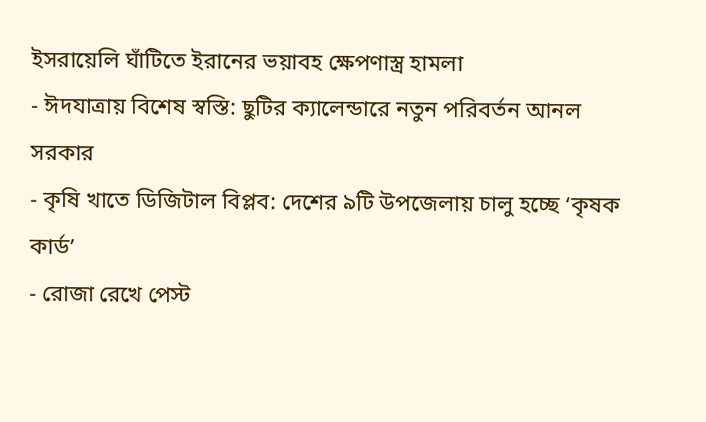ইসরায়েলি ঘাঁটিতে ইরানের ভয়াবহ ক্ষেপণাস্ত্র হামলা
- ঈদযাত্রায় বিশেষ স্বস্তি: ছুটির ক্যালেন্ডারে নতুন পরিবর্তন আনল সরকার
- কৃষি খাতে ডিজিটাল বিপ্লব: দেশের ৯টি উপজেলায় চালু হচ্ছে ‘কৃষক কার্ড’
- রোজা রেখে পেস্ট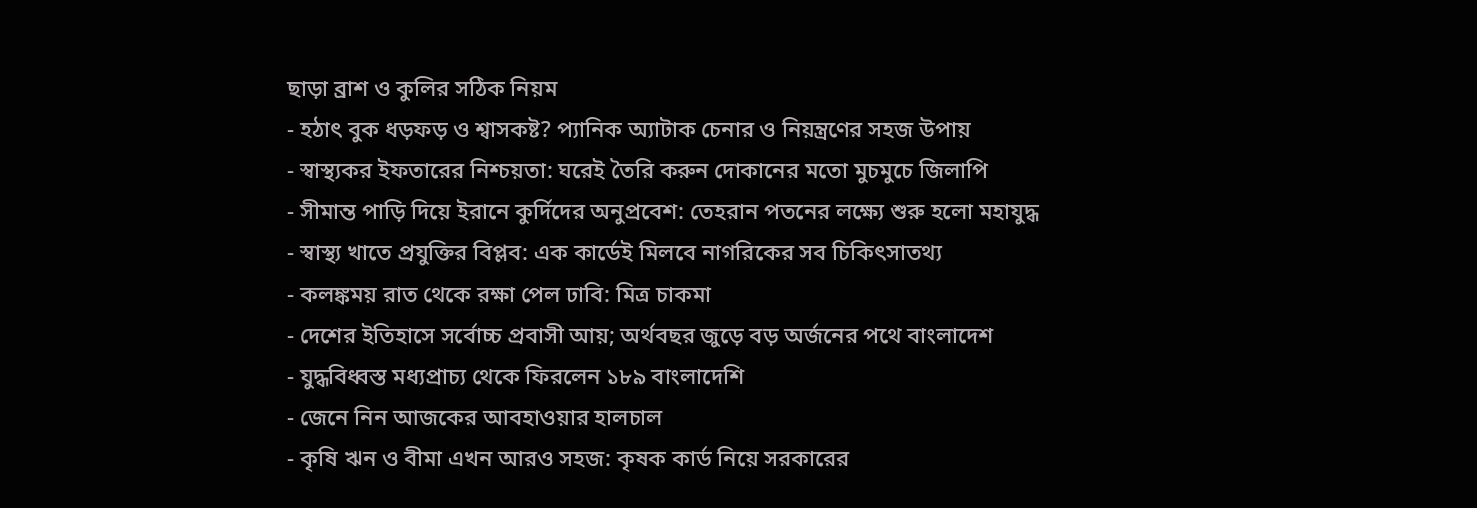ছাড়া ব্রাশ ও কুলির সঠিক নিয়ম
- হঠাৎ বুক ধড়ফড় ও শ্বাসকষ্ট? প্যানিক অ্যাটাক চেনার ও নিয়ন্ত্রণের সহজ উপায়
- স্বাস্থ্যকর ইফতারের নিশ্চয়তা: ঘরেই তৈরি করুন দোকানের মতো মুচমুচে জিলাপি
- সীমান্ত পাড়ি দিয়ে ইরানে কুর্দিদের অনুপ্রবেশ: তেহরান পতনের লক্ষ্যে শুরু হলো মহাযুদ্ধ
- স্বাস্থ্য খাতে প্রযুক্তির বিপ্লব: এক কার্ডেই মিলবে নাগরিকের সব চিকিৎসাতথ্য
- কলঙ্কময় রাত থেকে রক্ষা পেল ঢাবি: মিত্র চাকমা
- দেশের ইতিহাসে সর্বোচ্চ প্রবাসী আয়; অর্থবছর জুড়ে বড় অর্জনের পথে বাংলাদেশ
- যুদ্ধবিধ্বস্ত মধ্যপ্রাচ্য থেকে ফিরলেন ১৮৯ বাংলাদেশি
- জেনে নিন আজকের আবহাওয়ার হালচাল
- কৃষি ঋন ও বীমা এখন আরও সহজ: কৃষক কার্ড নিয়ে সরকারের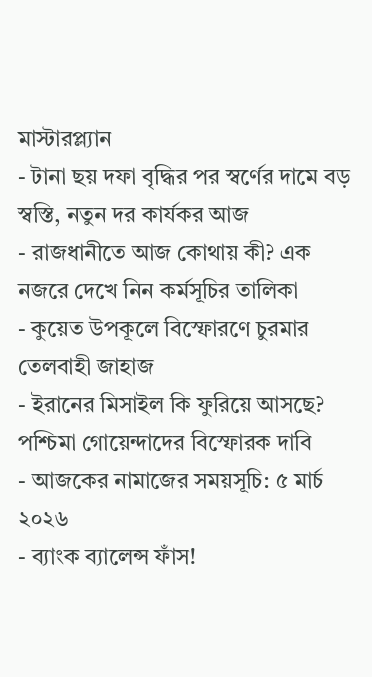মাস্টারপ্ল্যান
- টানা ছয় দফা বৃদ্ধির পর স্বর্ণের দামে বড় স্বস্তি, নতুন দর কার্যকর আজ
- রাজধানীতে আজ কোথায় কী? এক নজরে দেখে নিন কর্মসূচির তালিকা
- কুয়েত উপকূলে বিস্ফোরণে চুরমার তেলবাহী জাহাজ
- ইরানের মিসাইল কি ফুরিয়ে আসছে? পশ্চিমা গোয়েন্দাদের বিস্ফোরক দাবি
- আজকের নামাজের সময়সূচি: ৫ মার্চ ২০২৬
- ব্যাংক ব্যালেন্স ফাঁস!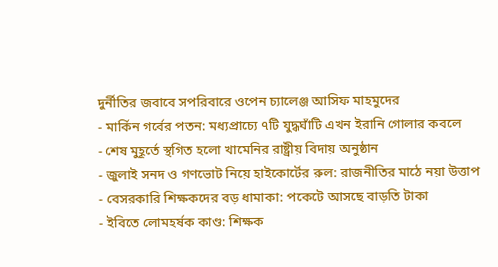দুর্নীতির জবাবে সপরিবারে ওপেন চ্যালেঞ্জ আসিফ মাহমুদের
- মার্কিন গর্বের পতন: মধ্যপ্রাচ্যে ৭টি যুদ্ধঘাঁটি এখন ইরানি গোলার কবলে
- শেষ মুহূর্তে স্থগিত হলো খামেনির রাষ্ট্রীয় বিদায় অনুষ্ঠান
- জুলাই সনদ ও গণভোট নিয়ে হাইকোর্টের রুল: রাজনীতির মাঠে নয়া উত্তাপ
- বেসরকারি শিক্ষকদের বড় ধামাকা: পকেটে আসছে বাড়তি টাকা
- ইবিতে লোমহর্ষক কাণ্ড: শিক্ষক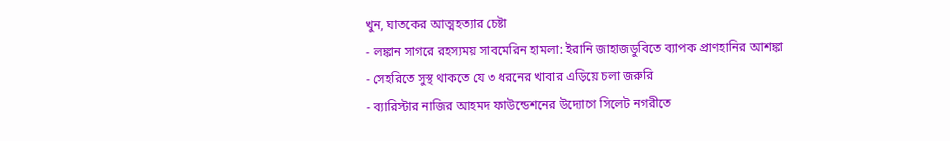খুন, ঘাতকের আত্মহত্যার চেষ্টা
- লঙ্কান সাগরে রহস্যময় সাবমেরিন হামলা: ইরানি জাহাজডুবিতে ব্যাপক প্রাণহানির আশঙ্কা
- সেহরিতে সুস্থ থাকতে যে ৩ ধরনের খাবার এড়িয়ে চলা জরুরি
- ব্যারিস্টার নাজির আহমদ ফাউন্ডেশনের উদ্যোগে সিলেট নগরীতে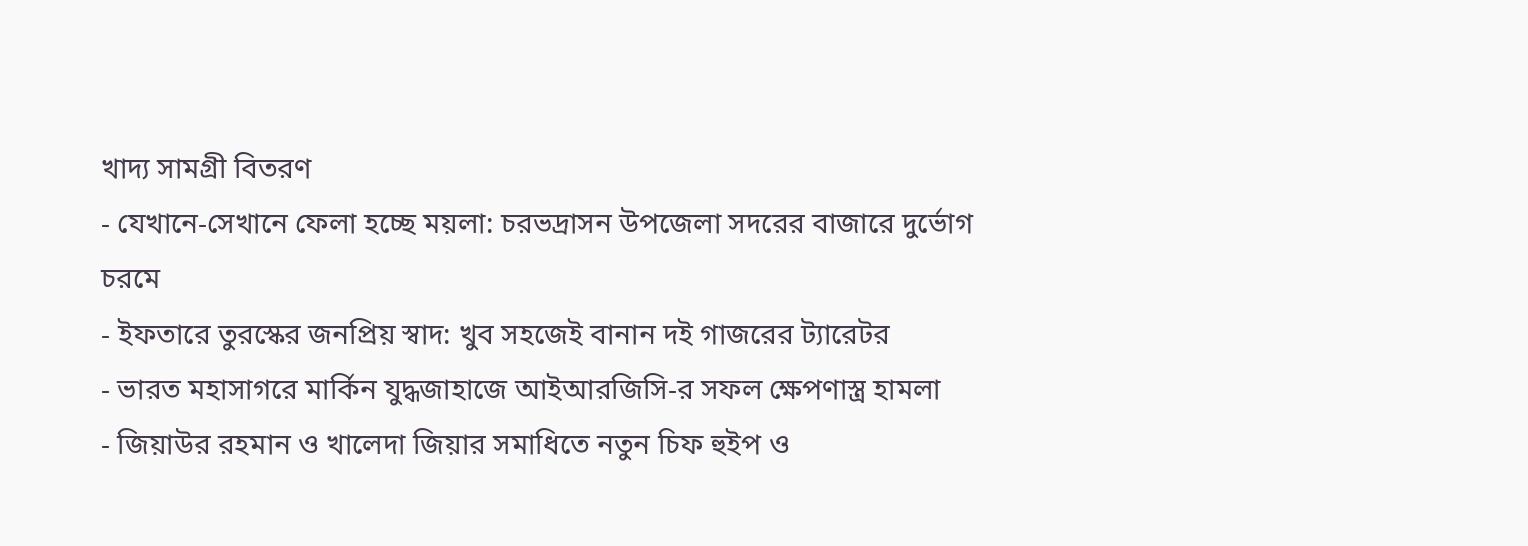খাদ্য সামগ্রী বিতরণ
- যেখানে-সেখানে ফেলা হচ্ছে ময়লা: চরভদ্রাসন উপজেলা সদরের বাজারে দুর্ভোগ চরমে
- ইফতারে তুরস্কের জনপ্রিয় স্বাদ: খুব সহজেই বানান দই গাজরের ট্যারেটর
- ভারত মহাসাগরে মার্কিন যুদ্ধজাহাজে আইআরজিসি-র সফল ক্ষেপণাস্ত্র হামলা
- জিয়াউর রহমান ও খালেদা জিয়ার সমাধিতে নতুন চিফ হুইপ ও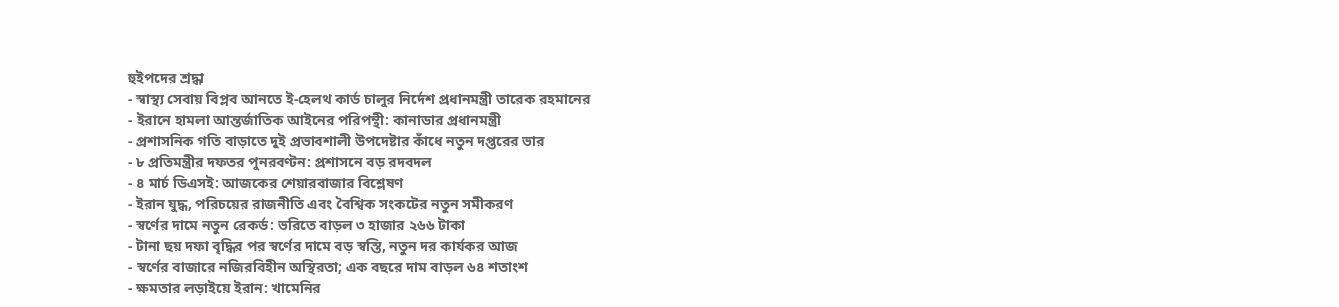হুইপদের শ্রদ্ধা
- স্বাস্থ্য সেবায় বিপ্লব আনতে ই-হেলথ কার্ড চালুর নির্দেশ প্রধানমন্ত্রী তারেক রহমানের
- ইরানে হামলা আন্তর্জাতিক আইনের পরিপন্থী: কানাডার প্রধানমন্ত্রী
- প্রশাসনিক গতি বাড়াতে দুই প্রভাবশালী উপদেষ্টার কাঁধে নতুন দপ্তরের ভার
- ৮ প্রতিমন্ত্রীর দফতর পুনরবণ্টন: প্রশাসনে বড় রদবদল
- ৪ মার্চ ডিএসই: আজকের শেয়ারবাজার বিশ্লেষণ
- ইরান যুদ্ধ, পরিচয়ের রাজনীতি এবং বৈশ্বিক সংকটের নতুন সমীকরণ
- স্বর্ণের দামে নতুন রেকর্ড: ভরিতে বাড়ল ৩ হাজার ২৬৬ টাকা
- টানা ছয় দফা বৃদ্ধির পর স্বর্ণের দামে বড় স্বস্তি, নতুন দর কার্যকর আজ
- স্বর্ণের বাজারে নজিরবিহীন অস্থিরতা; এক বছরে দাম বাড়ল ৬৪ শতাংশ
- ক্ষমতার লড়াইয়ে ইরান: খামেনির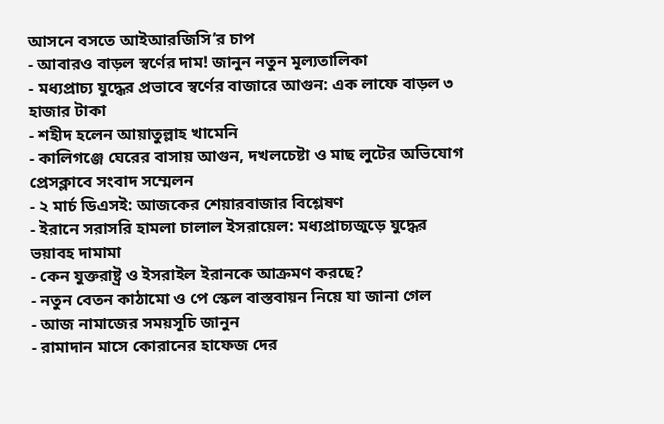আসনে বসতে আইআরজিসি’র চাপ
- আবারও বাড়ল স্বর্ণের দাম! জানুন নতুন মূল্যতালিকা
- মধ্যপ্রাচ্য যুদ্ধের প্রভাবে স্বর্ণের বাজারে আগুন: এক লাফে বাড়ল ৩ হাজার টাকা
- শহীদ হলেন আয়াতুল্লাহ খামেনি
- কালিগঞ্জে ঘেরের বাসায় আগুন, দখলচেষ্টা ও মাছ লুটের অভিযোগ প্রেসক্লাবে সংবাদ সম্মেলন
- ২ মার্চ ডিএসই: আজকের শেয়ারবাজার বিশ্লেষণ
- ইরানে সরাসরি হামলা চালাল ইসরায়েল: মধ্যপ্রাচ্যজুড়ে যুদ্ধের ভয়াবহ দামামা
- কেন যুক্তরাষ্ট্র ও ইসরাইল ইরানকে আক্রমণ করছে?
- নতুন বেতন কাঠামো ও পে স্কেল বাস্তবায়ন নিয়ে যা জানা গেল
- আজ নামাজের সময়সূচি জানুন
- রামাদান মাসে কোরানের হাফেজ দের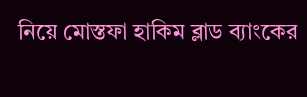নিয়ে মোস্তফা হাকিম ব্লাড ব্যাংকের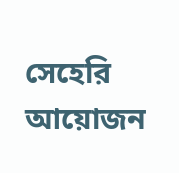সেহেরি আয়োজন